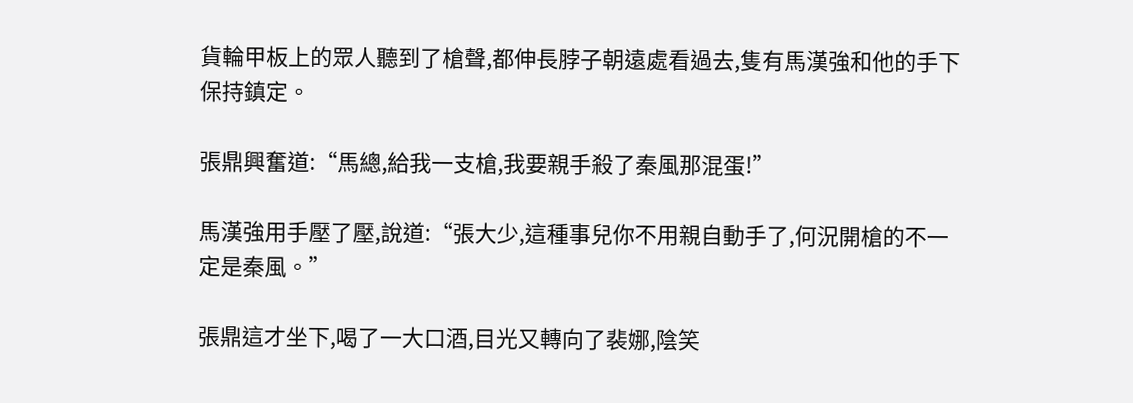貨輪甲板上的眾人聽到了槍聲,都伸長脖子朝遠處看過去,隻有馬漢強和他的手下保持鎮定。

張鼎興奮道:“馬總,給我一支槍,我要親手殺了秦風那混蛋!”

馬漢強用手壓了壓,說道:“張大少,這種事兒你不用親自動手了,何況開槍的不一定是秦風。”

張鼎這才坐下,喝了一大口酒,目光又轉向了裴娜,陰笑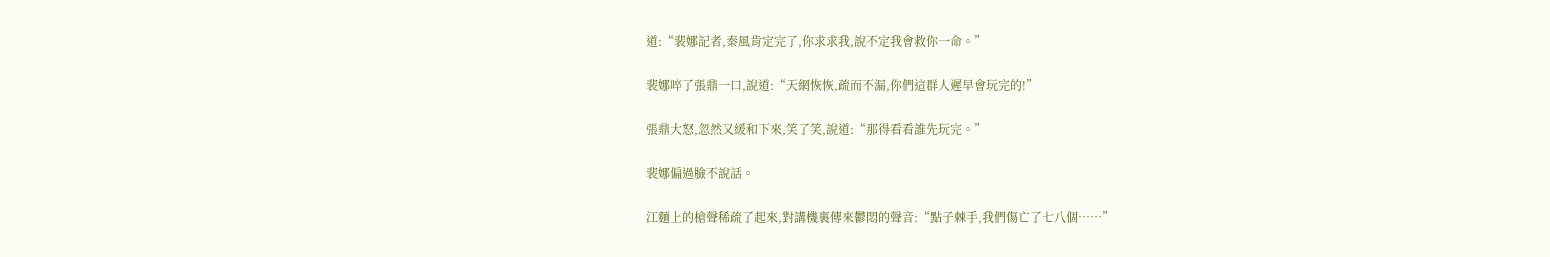道:“裴娜記者,秦風肯定完了,你求求我,說不定我會救你一命。”

裴娜啐了張鼎一口,說道:“天網恢恢,疏而不漏,你們這群人遲早會玩完的!”

張鼎大怒,忽然又緩和下來,笑了笑,說道:“那得看看誰先玩完。”

裴娜偏過臉不說話。

江麵上的槍聲稀疏了起來,對講機裏傳來鬱悶的聲音:“點子棘手,我們傷亡了七八個……”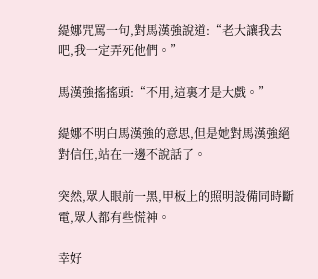緹娜咒罵一句,對馬漢強說道:“老大讓我去吧,我一定弄死他們。”

馬漢強搖搖頭:“不用,這裏才是大戲。”

緹娜不明白馬漢強的意思,但是她對馬漢強絕對信任,站在一邊不說話了。

突然,眾人眼前一黑,甲板上的照明設備同時斷電,眾人都有些慌神。

幸好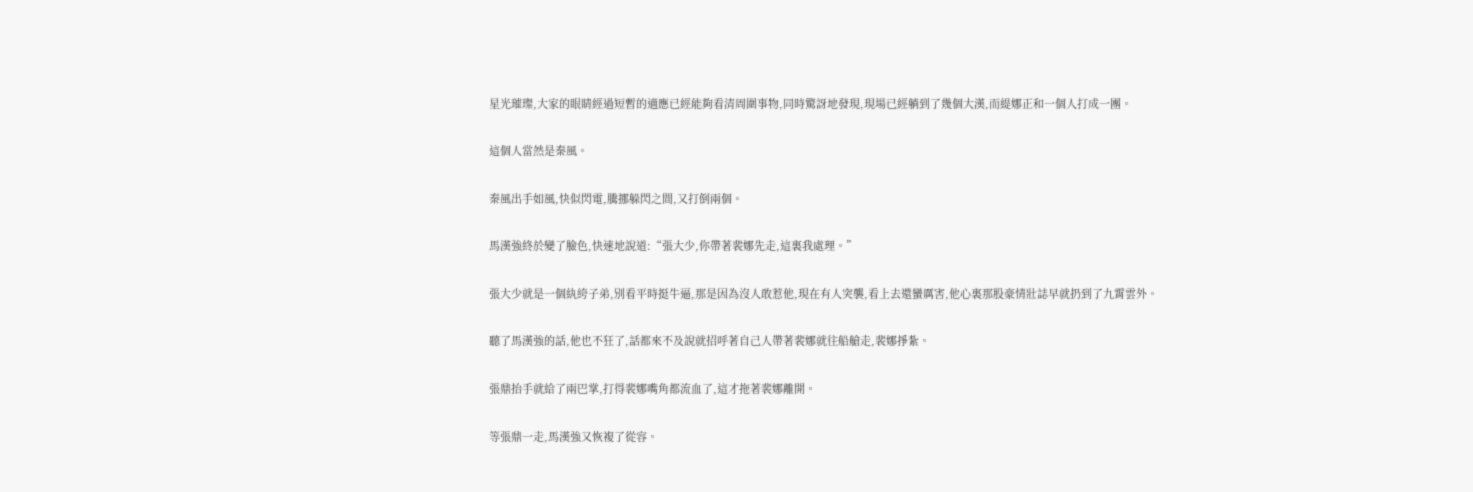星光璀璨,大家的眼睛經過短暫的適應已經能夠看清周圍事物,同時驚訝地發現,現場已經躺到了幾個大漢,而緹娜正和一個人打成一團。

這個人當然是秦風。

秦風出手如風,快似閃電,騰挪躲閃之間,又打倒兩個。

馬漢強終於變了臉色,快速地說道:“張大少,你帶著裴娜先走,這裏我處理。”

張大少就是一個紈絝子弟,別看平時挺牛逼,那是因為沒人敢惹他,現在有人突襲,看上去還蠻厲害,他心裏那股豪情壯誌早就扔到了九霄雲外。

聽了馬漢強的話,他也不狂了,話都來不及說就招呼著自己人帶著裴娜就往船艙走,裴娜掙紮。

張鼎抬手就給了兩巴掌,打得裴娜嘴角都流血了,這才拖著裴娜離開。

等張鼎一走,馬漢強又恢複了從容。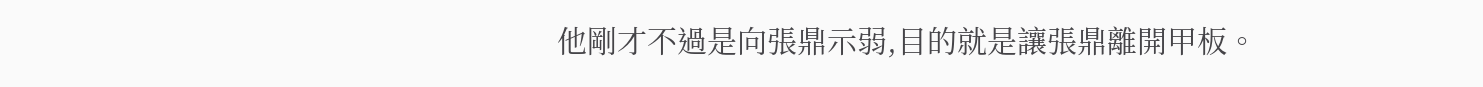他剛才不過是向張鼎示弱,目的就是讓張鼎離開甲板。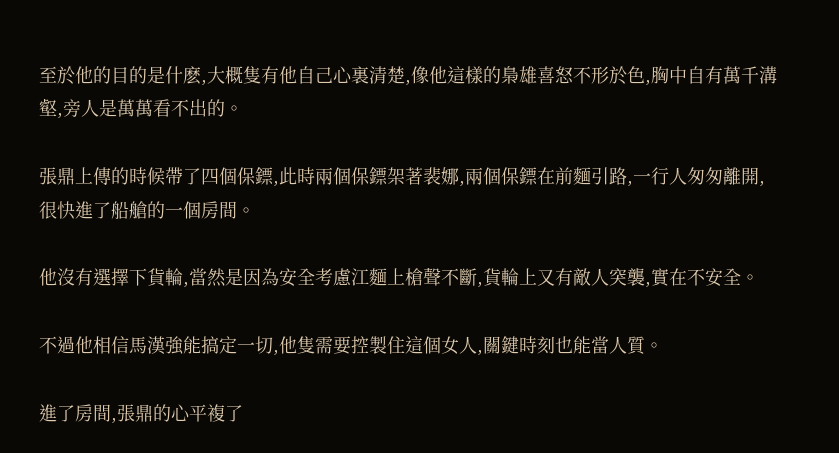至於他的目的是什麽,大概隻有他自己心裏清楚,像他這樣的梟雄喜怒不形於色,胸中自有萬千溝壑,旁人是萬萬看不出的。

張鼎上傳的時候帶了四個保鏢,此時兩個保鏢架著裴娜,兩個保鏢在前麵引路,一行人匆匆離開,很快進了船艙的一個房間。

他沒有選擇下貨輪,當然是因為安全考慮江麵上槍聲不斷,貨輪上又有敵人突襲,實在不安全。

不過他相信馬漢強能搞定一切,他隻需要控製住這個女人,關鍵時刻也能當人質。

進了房間,張鼎的心平複了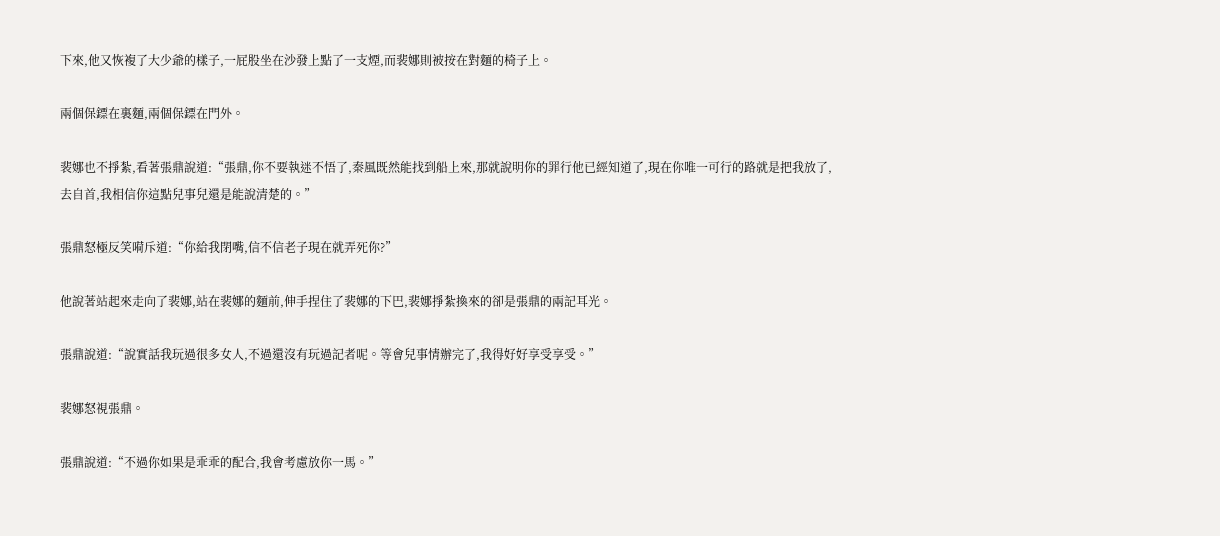下來,他又恢複了大少爺的樣子,一屁股坐在沙發上點了一支煙,而裴娜則被按在對麵的椅子上。

兩個保鏢在裏麵,兩個保鏢在門外。

裴娜也不掙紮,看著張鼎說道:“張鼎,你不要執迷不悟了,秦風既然能找到船上來,那就說明你的罪行他已經知道了,現在你唯一可行的路就是把我放了,去自首,我相信你這點兒事兒還是能說清楚的。”

張鼎怒極反笑嗬斥道:“你給我閉嘴,信不信老子現在就弄死你?”

他說著站起來走向了裴娜,站在裴娜的麵前,伸手捏住了裴娜的下巴,裴娜掙紮換來的卻是張鼎的兩記耳光。

張鼎說道:“說實話我玩過很多女人,不過還沒有玩過記者呢。等會兒事情辦完了,我得好好享受享受。”

裴娜怒視張鼎。

張鼎說道:“不過你如果是乖乖的配合,我會考慮放你一馬。”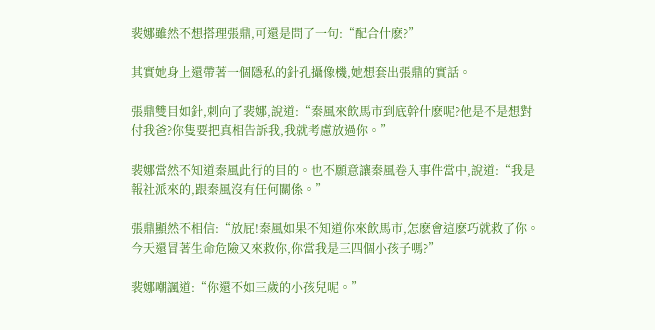裴娜雖然不想搭理張鼎,可還是問了一句:“配合什麽?”

其實她身上還帶著一個隱私的針孔攝像機,她想套出張鼎的實話。

張鼎雙目如針,刺向了裴娜,說道:“秦風來飲馬市到底幹什麽呢?他是不是想對付我爸?你隻要把真相告訴我,我就考慮放過你。”

裴娜當然不知道秦風此行的目的。也不願意讓秦風卷入事件當中,說道:“我是報社派來的,跟秦風沒有任何關係。”

張鼎顯然不相信:“放屁!秦風如果不知道你來飲馬市,怎麽會這麽巧就救了你。今天還冒著生命危險又來救你,你當我是三四個小孩子嗎?”

裴娜嘲諷道:“你還不如三歲的小孩兒呢。”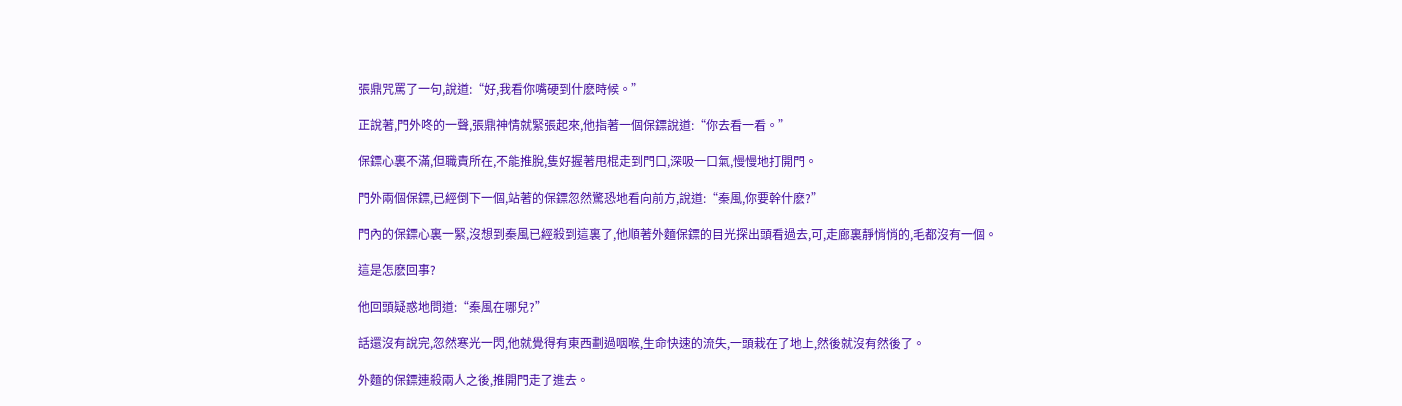張鼎咒罵了一句,說道:“好,我看你嘴硬到什麽時候。”

正說著,門外咚的一聲,張鼎神情就緊張起來,他指著一個保鏢說道:“你去看一看。”

保鏢心裏不滿,但職責所在,不能推脫,隻好握著甩棍走到門口,深吸一口氣,慢慢地打開門。

門外兩個保鏢,已經倒下一個,站著的保鏢忽然驚恐地看向前方,說道:“秦風,你要幹什麽?”

門內的保鏢心裏一緊,沒想到秦風已經殺到這裏了,他順著外麵保鏢的目光探出頭看過去,可,走廊裏靜悄悄的,毛都沒有一個。

這是怎麽回事?

他回頭疑惑地問道:“秦風在哪兒?”

話還沒有說完,忽然寒光一閃,他就覺得有東西劃過咽喉,生命快速的流失,一頭栽在了地上,然後就沒有然後了。

外麵的保鏢連殺兩人之後,推開門走了進去。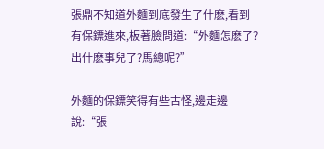張鼎不知道外麵到底發生了什麽,看到有保鏢進來,板著臉問道:“外麵怎麽了?出什麽事兒了?馬總呢?”

外麵的保鏢笑得有些古怪,邊走邊說:“張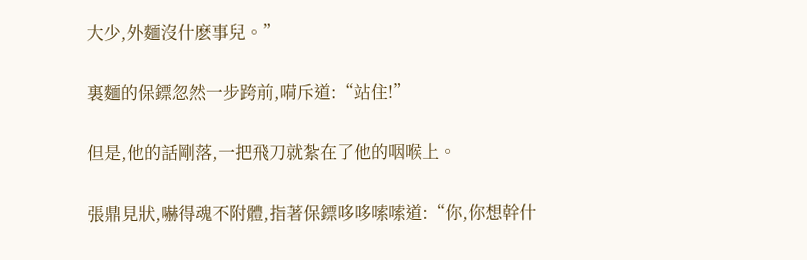大少,外麵沒什麽事兒。”

裏麵的保鏢忽然一步跨前,嗬斥道:“站住!”

但是,他的話剛落,一把飛刀就紮在了他的咽喉上。

張鼎見狀,嚇得魂不附體,指著保鏢哆哆嗦嗦道:“你,你想幹什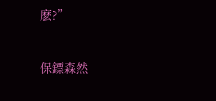麽?”

保鏢森然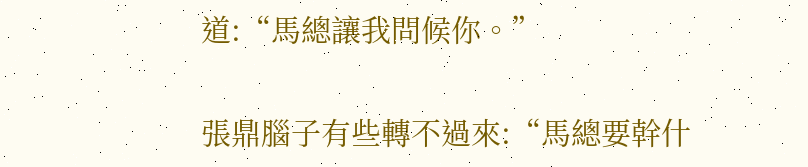道:“馬總讓我問候你。”

張鼎腦子有些轉不過來:“馬總要幹什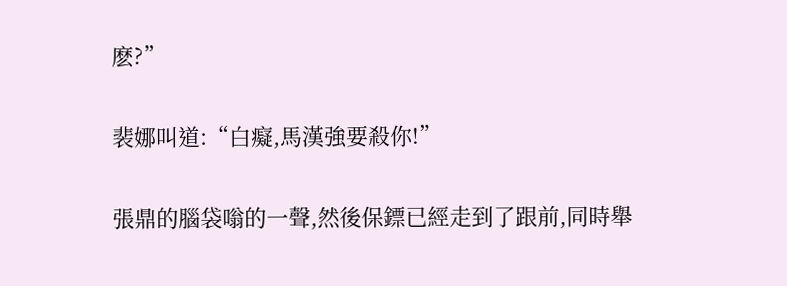麽?”

裴娜叫道:“白癡,馬漢強要殺你!”

張鼎的腦袋嗡的一聲,然後保鏢已經走到了跟前,同時舉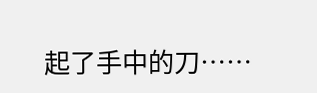起了手中的刀……